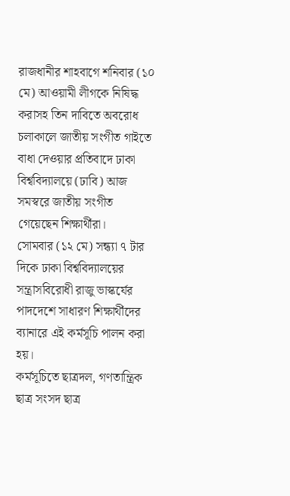রাজধানীর শাহবাগে শনিবার (১০ মে) আওয়ামী লীগকে নিষিদ্ধ করাসহ তিন দাবিতে অবরোধ চলাকালে জাতীয় সংগীত গাইতে বাধা দেওয়ার প্রতিবাদে ঢাকা বিশ্ববিদ্যালয়ে (ঢাবি) আজ সমস্বরে জাতীয় সংগীত গেয়েছেন শিক্ষার্থীরা।
সোমবার (১২ মে) সন্ধ্যা ৭ টার দিকে ঢাকা বিশ্ববিদ্যালয়ের সন্ত্রাসবিরোধী রাজু ভাস্কর্যের পাদদেশে সাধারণ শিক্ষার্থীদের ব্যানারে এই কর্মসূচি পালন করা হয়।
কর্মসূচিতে ছাত্রদল, গণতান্ত্রিক ছাত্র সংসদ ছাত্র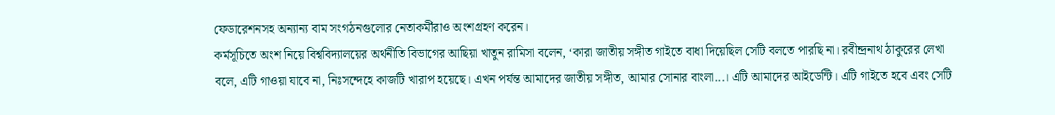ফেডারেশনসহ অন্যান্য বাম সংগঠনগুলোর নেতাকর্মীরাও অংশগ্রহণ করেন।
কর্মসূচিতে অংশ নিয়ে বিশ্ববিদ্যালয়ের অর্থনীতি বিভাগের আছিয়া খাতুন রামিসা বলেন, ‘কারা জাতীয় সঙ্গীত গাইতে বাধা দিয়েছিল সেটি বলতে পারছি না। রবীন্দ্রনাথ ঠাকুরের লেখা বলে, এটি গাওয়া যাবে না, নিঃসন্দেহে কাজটি খারাপ হয়েছে। এখন পর্যন্ত আমাদের জাতীয় সঙ্গীত, আমার সোনার বাংলা...। এটি আমাদের আইডেন্টি। এটি গাইতে হবে এবং সেটি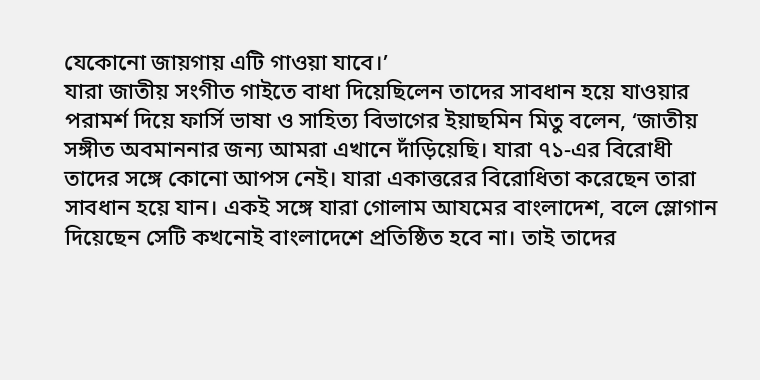যেকোনো জায়গায় এটি গাওয়া যাবে।’
যারা জাতীয় সংগীত গাইতে বাধা দিয়েছিলেন তাদের সাবধান হয়ে যাওয়ার পরামর্শ দিয়ে ফার্সি ভাষা ও সাহিত্য বিভাগের ইয়াছমিন মিতু বলেন, ‘জাতীয় সঙ্গীত অবমাননার জন্য আমরা এখানে দাঁড়িয়েছি। যারা ৭১-এর বিরোধী তাদের সঙ্গে কোনো আপস নেই। যারা একাত্তরের বিরোধিতা করেছেন তারা সাবধান হয়ে যান। একই সঙ্গে যারা গোলাম আযমের বাংলাদেশ, বলে স্লোগান দিয়েছেন সেটি কখনোই বাংলাদেশে প্রতিষ্ঠিত হবে না। তাই তাদের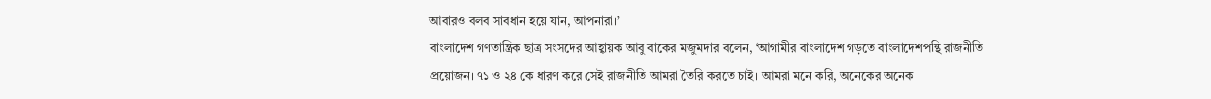আবারও বলব সাবধান হয়ে যান, আপনারা।’
বাংলাদেশ গণতান্ত্রিক ছাত্র সংসদের আহ্বায়ক আবু বাকের মজুমদার বলেন, ‘আগামীর বাংলাদেশ গড়তে বাংলাদেশপন্থি রাজনীতি প্রয়োজন। ৭১ ও ২৪ কে ধারণ করে সেই রাজনীতি আমরা তৈরি করতে চাই। আমরা মনে করি, অনেকের অনেক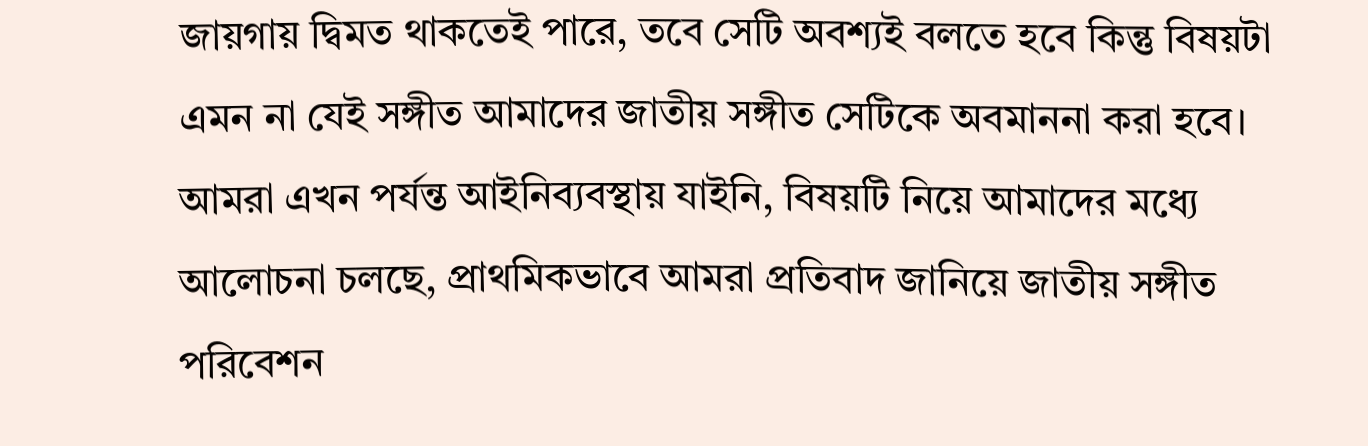জায়গায় দ্বিমত থাকতেই পারে, তবে সেটি অবশ্যই বলতে হবে কিন্তু বিষয়টা এমন না যেই সঙ্গীত আমাদের জাতীয় সঙ্গীত সেটিকে অবমাননা করা হবে। আমরা এখন পর্যন্ত আইনিব্যবস্থায় যাইনি, বিষয়টি নিয়ে আমাদের মধ্যে আলোচনা চলছে, প্রাথমিকভাবে আমরা প্রতিবাদ জানিয়ে জাতীয় সঙ্গীত পরিবেশন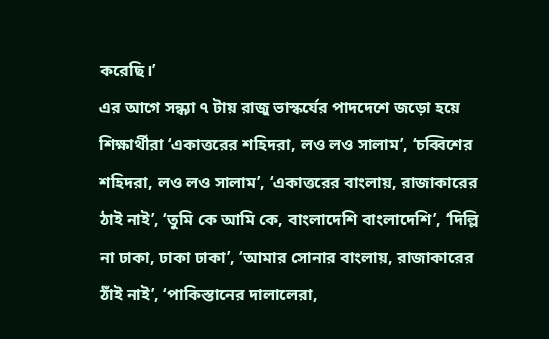করেছি।’
এর আগে সন্ধ্যা ৭ টায় রাজু ভাস্কর্যের পাদদেশে জড়ো হয়ে শিক্ষার্থীরা ‘একাত্তরের শহিদরা, লও লও সালাম’, ‘চব্বিশের শহিদরা, লও লও সালাম’, ‘একাত্তরের বাংলায়, রাজাকারের ঠাই নাই’, ‘তুমি কে আমি কে, বাংলাদেশি বাংলাদেশি’, ‘দিল্লি না ঢাকা, ঢাকা ঢাকা’, ‘আমার সোনার বাংলায়, রাজাকারের ঠাঁই নাই’, ‘পাকিস্তানের দালালেরা,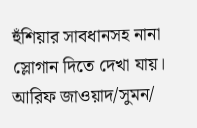হুঁশিয়ার সাবধানসহ নানা স্লোগান দিতে দেখা যায়।
আরিফ জাওয়াদ/সুমন/